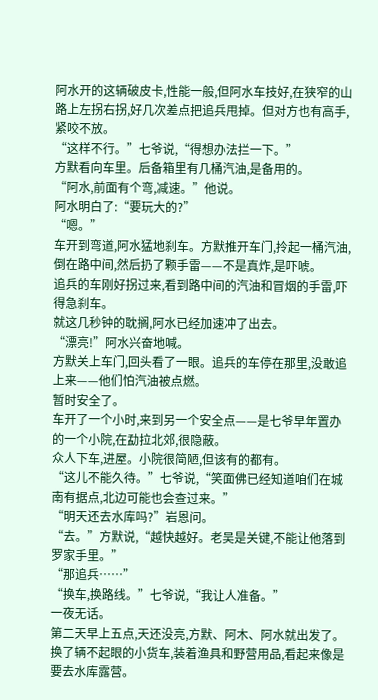阿水开的这辆破皮卡,性能一般,但阿水车技好,在狭窄的山路上左拐右拐,好几次差点把追兵甩掉。但对方也有高手,紧咬不放。
“这样不行。”七爷说,“得想办法拦一下。”
方默看向车里。后备箱里有几桶汽油,是备用的。
“阿水,前面有个弯,减速。”他说。
阿水明白了:“要玩大的?”
“嗯。”
车开到弯道,阿水猛地刹车。方默推开车门,拎起一桶汽油,倒在路中间,然后扔了颗手雷——不是真炸,是吓唬。
追兵的车刚好拐过来,看到路中间的汽油和冒烟的手雷,吓得急刹车。
就这几秒钟的耽搁,阿水已经加速冲了出去。
“漂亮!”阿水兴奋地喊。
方默关上车门,回头看了一眼。追兵的车停在那里,没敢追上来——他们怕汽油被点燃。
暂时安全了。
车开了一个小时,来到另一个安全点——是七爷早年置办的一个小院,在勐拉北郊,很隐蔽。
众人下车,进屋。小院很简陋,但该有的都有。
“这儿不能久待。”七爷说,“笑面佛已经知道咱们在城南有据点,北边可能也会查过来。”
“明天还去水库吗?”岩恩问。
“去。”方默说,“越快越好。老吴是关键,不能让他落到罗家手里。”
“那追兵……”
“换车,换路线。”七爷说,“我让人准备。”
一夜无话。
第二天早上五点,天还没亮,方默、阿木、阿水就出发了。换了辆不起眼的小货车,装着渔具和野营用品,看起来像是要去水库露营。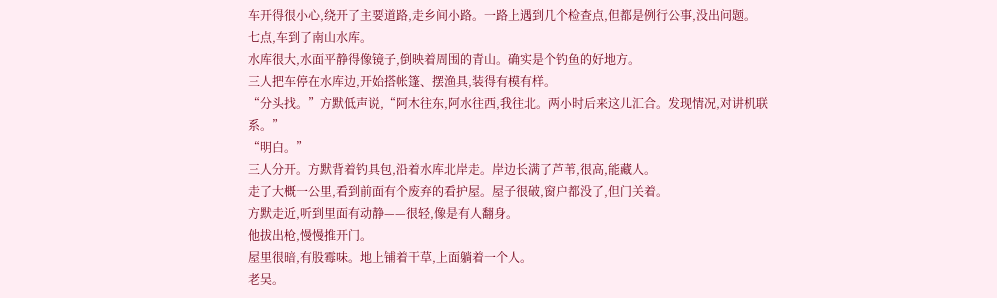车开得很小心,绕开了主要道路,走乡间小路。一路上遇到几个检查点,但都是例行公事,没出问题。
七点,车到了南山水库。
水库很大,水面平静得像镜子,倒映着周围的青山。确实是个钓鱼的好地方。
三人把车停在水库边,开始搭帐篷、摆渔具,装得有模有样。
“分头找。”方默低声说,“阿木往东,阿水往西,我往北。两小时后来这儿汇合。发现情况,对讲机联系。”
“明白。”
三人分开。方默背着钓具包,沿着水库北岸走。岸边长满了芦苇,很高,能藏人。
走了大概一公里,看到前面有个废弃的看护屋。屋子很破,窗户都没了,但门关着。
方默走近,听到里面有动静——很轻,像是有人翻身。
他拔出枪,慢慢推开门。
屋里很暗,有股霉味。地上铺着干草,上面躺着一个人。
老吴。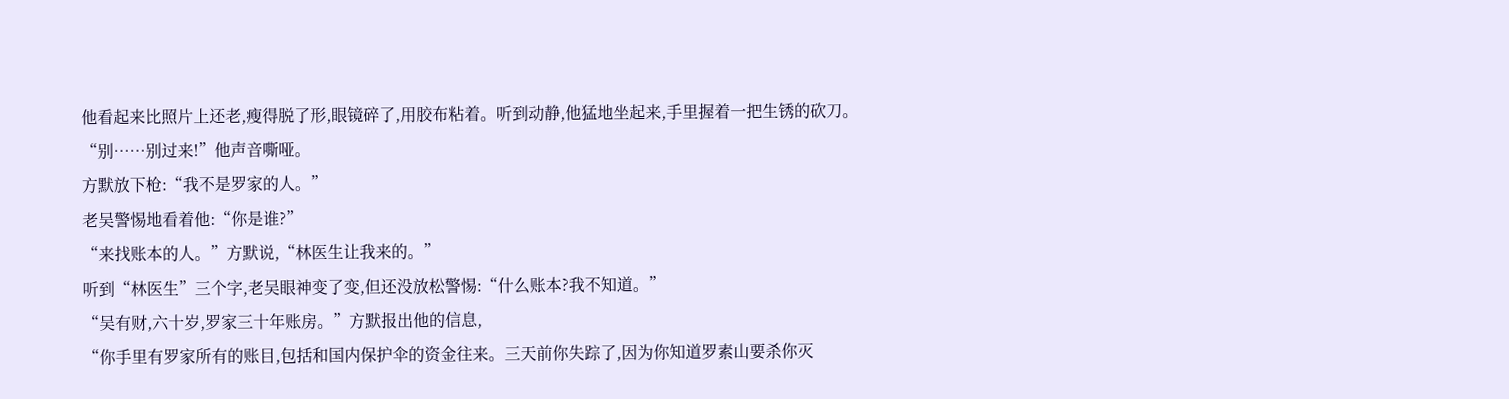他看起来比照片上还老,瘦得脱了形,眼镜碎了,用胶布粘着。听到动静,他猛地坐起来,手里握着一把生锈的砍刀。
“别……别过来!”他声音嘶哑。
方默放下枪:“我不是罗家的人。”
老吴警惕地看着他:“你是谁?”
“来找账本的人。”方默说,“林医生让我来的。”
听到“林医生”三个字,老吴眼神变了变,但还没放松警惕:“什么账本?我不知道。”
“吴有财,六十岁,罗家三十年账房。”方默报出他的信息,
“你手里有罗家所有的账目,包括和国内保护伞的资金往来。三天前你失踪了,因为你知道罗素山要杀你灭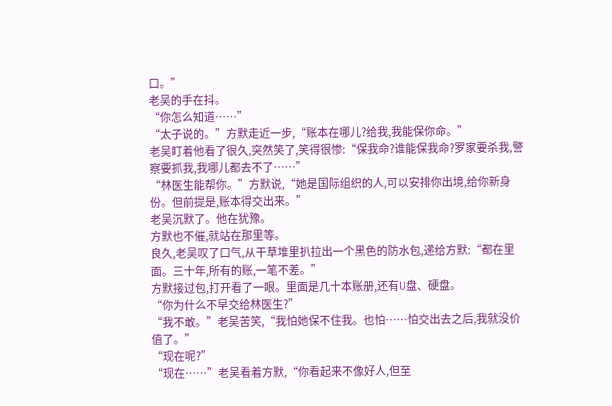口。”
老吴的手在抖。
“你怎么知道……”
“太子说的。”方默走近一步,“账本在哪儿?给我,我能保你命。”
老吴盯着他看了很久,突然笑了,笑得很惨:“保我命?谁能保我命?罗家要杀我,警察要抓我,我哪儿都去不了……”
“林医生能帮你。”方默说,“她是国际组织的人,可以安排你出境,给你新身份。但前提是,账本得交出来。”
老吴沉默了。他在犹豫。
方默也不催,就站在那里等。
良久,老吴叹了口气,从干草堆里扒拉出一个黑色的防水包,递给方默:“都在里面。三十年,所有的账,一笔不差。”
方默接过包,打开看了一眼。里面是几十本账册,还有U盘、硬盘。
“你为什么不早交给林医生?”
“我不敢。”老吴苦笑,“我怕她保不住我。也怕……怕交出去之后,我就没价值了。”
“现在呢?”
“现在……”老吴看着方默,“你看起来不像好人,但至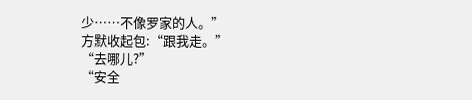少……不像罗家的人。”
方默收起包:“跟我走。”
“去哪儿?”
“安全